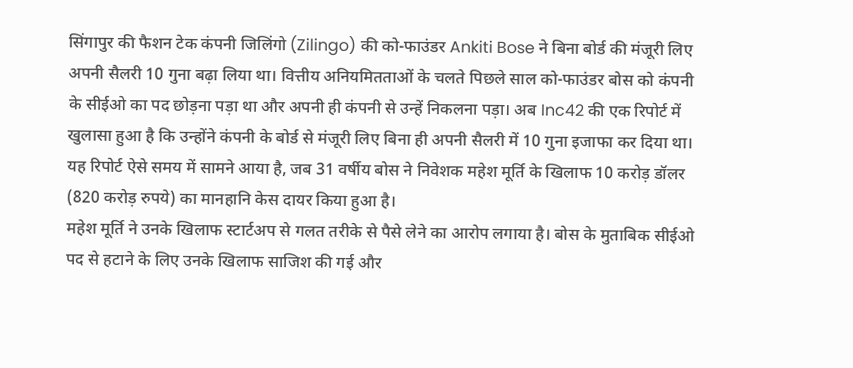सिंगापुर की फैशन टेक कंपनी जिलिंगो (Zilingo) की को-फाउंडर Ankiti Bose ने बिना बोर्ड की मंजूरी लिए अपनी सैलरी 10 गुना बढ़ा लिया था। वित्तीय अनियमितताओं के चलते पिछले साल को-फाउंडर बोस को कंपनी के सीईओ का पद छोड़ना पड़ा था और अपनी ही कंपनी से उन्हें निकलना पड़ा। अब Inc42 की एक रिपोर्ट में खुलासा हुआ है कि उन्होंने कंपनी के बोर्ड से मंजूरी लिए बिना ही अपनी सैलरी में 10 गुना इजाफा कर दिया था। यह रिपोर्ट ऐसे समय में सामने आया है, जब 31 वर्षीय बोस ने निवेशक महेश मूर्ति के खिलाफ 10 करोड़ डॉलर (820 करोड़ रुपये) का मानहानि केस दायर किया हुआ है।
महेश मूर्ति ने उनके खिलाफ स्टार्टअप से गलत तरीके से पैसे लेने का आरोप लगाया है। बोस के मुताबिक सीईओ पद से हटाने के लिए उनके खिलाफ साजिश की गई और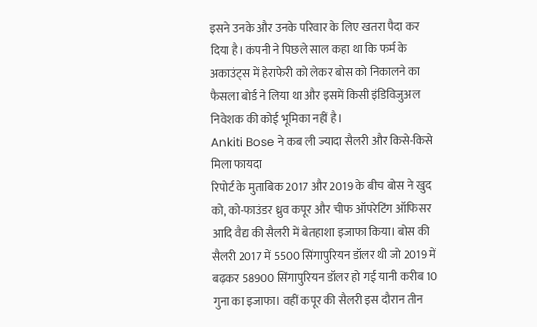इसने उनके और उनके परिवार के लिए खतरा पैदा कर दिया है। कंपनी ने पिछले साल कहा था कि फर्म के अकाउंट्स में हेराफेरी को लेकर बोस को निकालने का फैसला बोर्ड ने लिया था और इसमें किसी इंडिविजुअल निवेशक की कोई भूमिका नहीं है।
Ankiti Bose ने कब ली ज्यादा सैलरी और किसे-किसे मिला फायदा
रिपोर्ट के मुताबिक 2017 और 2019 के बीच बोस ने खुद को, को-फाउंडर ध्रुव कपूर और चीफ ऑपरेटिंग ऑफिसर आदि वैद्य की सैलरी में बेतहाशा इजाफा किया। बोस की सैलरी 2017 में 5500 सिंगापुरियन डॉलर थी जो 2019 में बढ़कर 58900 सिंगापुरियन डॉलर हो गई यानी करीब 10 गुना का इजाफा। वहीं कपूर की सैलरी इस दौरान तीन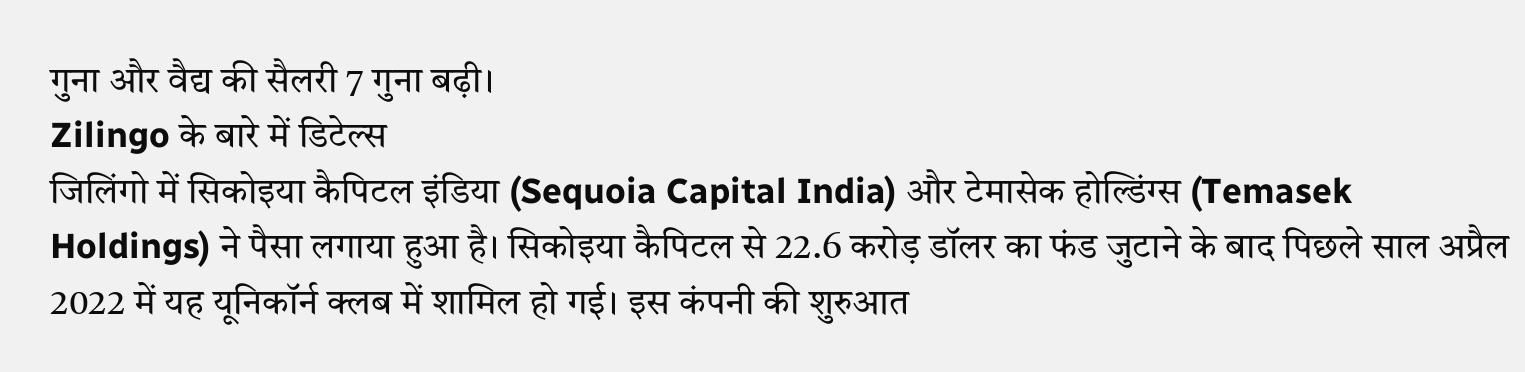गुना और वैद्य की सैलरी 7 गुना बढ़ी।
Zilingo के बारे में डिटेल्स
जिलिंगो में सिकोइया कैपिटल इंडिया (Sequoia Capital India) और टेमासेक होल्डिंग्स (Temasek Holdings) ने पैसा लगाया हुआ है। सिकोइया कैपिटल से 22.6 करोड़ डॉलर का फंड जुटाने के बाद पिछले साल अप्रैल 2022 में यह यूनिकॉर्न क्लब में शामिल हो गई। इस कंपनी की शुरुआत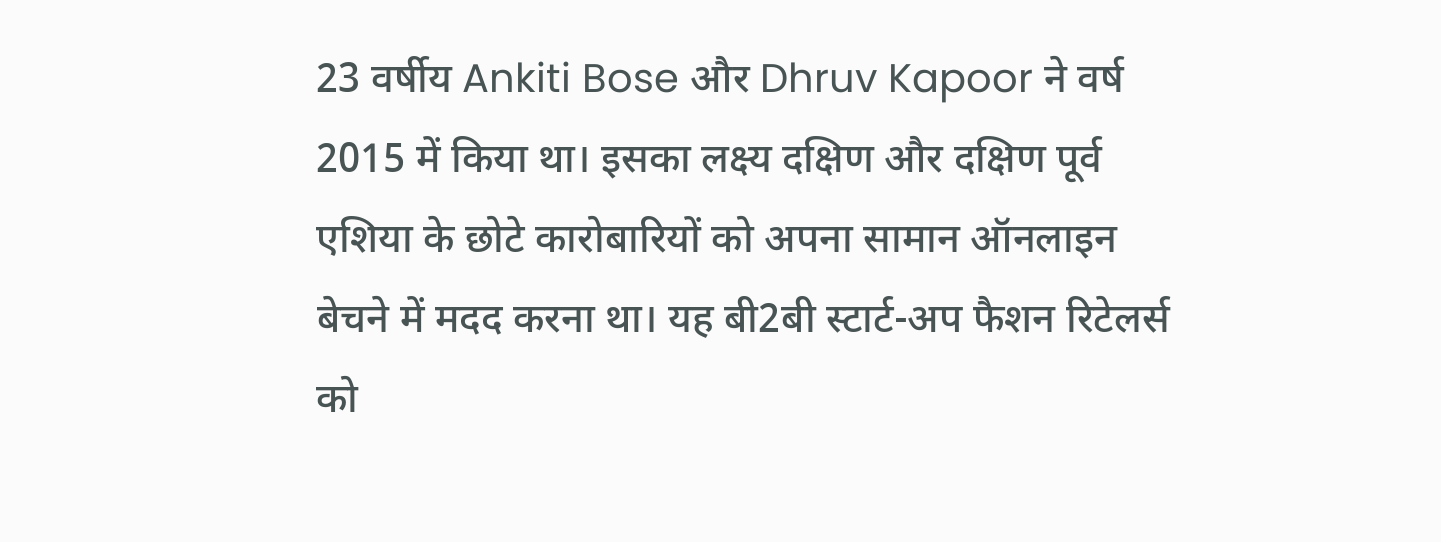23 वर्षीय Ankiti Bose और Dhruv Kapoor ने वर्ष 2015 में किया था। इसका लक्ष्य दक्षिण और दक्षिण पूर्व एशिया के छोटे कारोबारियों को अपना सामान ऑनलाइन बेचने में मदद करना था। यह बी2बी स्टार्ट-अप फैशन रिटेलर्स को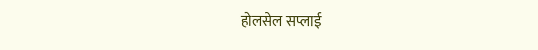होलसेल सप्लाई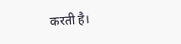करती है।